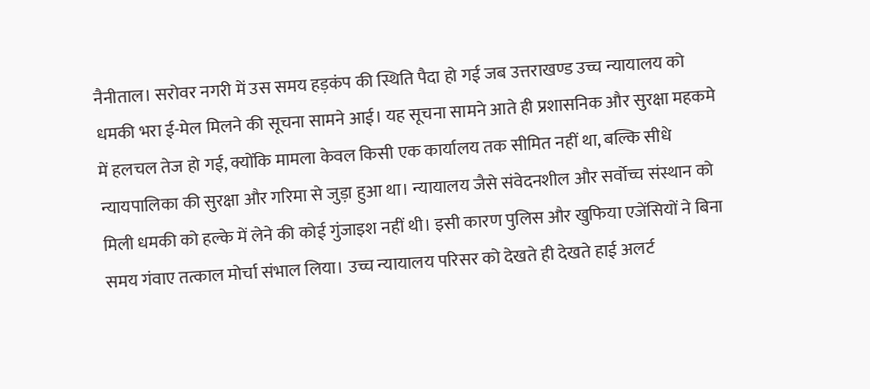नैनीताल। सरोवर नगरी में उस समय हड़कंप की स्थिति पैदा हो गई जब उत्तराखण्ड उच्च न्यायालय को धमकी भरा ई-मेल मिलने की सूचना सामने आई। यह सूचना सामने आते ही प्रशासनिक और सुरक्षा महकमे में हलचल तेज हो गई, क्योंकि मामला केवल किसी एक कार्यालय तक सीमित नहीं था, बल्कि सीधे न्यायपालिका की सुरक्षा और गरिमा से जुड़ा हुआ था। न्यायालय जैसे संवेदनशील और सर्वोच्च संस्थान को मिली धमकी को हल्के में लेने की कोई गुंजाइश नहीं थी। इसी कारण पुलिस और खुफिया एजेंसियों ने बिना समय गंवाए तत्काल मोर्चा संभाल लिया। उच्च न्यायालय परिसर को देखते ही देखते हाई अलर्ट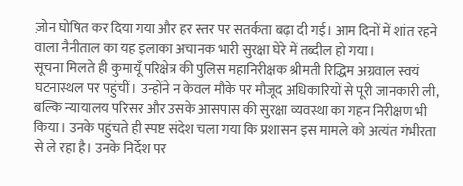ज़ोन घोषित कर दिया गया और हर स्तर पर सतर्कता बढ़ा दी गई। आम दिनों में शांत रहने वाला नैनीताल का यह इलाका अचानक भारी सुरक्षा घेरे में तब्दील हो गया।
सूचना मिलते ही कुमायूँ परिक्षेत्र की पुलिस महानिरीक्षक श्रीमती रिद्धिम अग्रवाल स्वयं घटनास्थल पर पहुंचीं। उन्होंने न केवल मौके पर मौजूद अधिकारियों से पूरी जानकारी ली, बल्कि न्यायालय परिसर और उसके आसपास की सुरक्षा व्यवस्था का गहन निरीक्षण भी किया। उनके पहुंचते ही स्पष्ट संदेश चला गया कि प्रशासन इस मामले को अत्यंत गंभीरता से ले रहा है। उनके निर्देश पर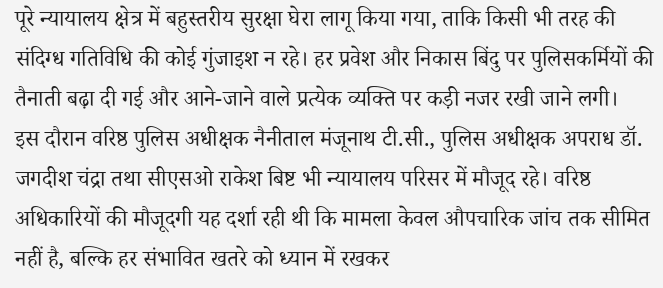पूरे न्यायालय क्षेत्र में बहुस्तरीय सुरक्षा घेरा लागू किया गया, ताकि किसी भी तरह की संदिग्ध गतिविधि की कोई गुंजाइश न रहे। हर प्रवेश और निकास बिंदु पर पुलिसकर्मियों की तैनाती बढ़ा दी गई और आने-जाने वाले प्रत्येक व्यक्ति पर कड़ी नजर रखी जाने लगी।
इस दौरान वरिष्ठ पुलिस अधीक्षक नैनीताल मंजूनाथ टी.सी., पुलिस अधीक्षक अपराध डॉ. जगदीश चंद्रा तथा सीएसओ राकेश बिष्ट भी न्यायालय परिसर में मौजूद रहे। वरिष्ठ अधिकारियों की मौजूदगी यह दर्शा रही थी कि मामला केवल औपचारिक जांच तक सीमित नहीं है, बल्कि हर संभावित खतरे को ध्यान में रखकर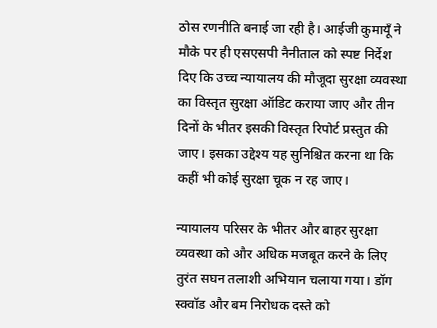ठोस रणनीति बनाई जा रही है। आईजी कुमायूँ ने मौके पर ही एसएसपी नैनीताल को स्पष्ट निर्देश दिए कि उच्च न्यायालय की मौजूदा सुरक्षा व्यवस्था का विस्तृत सुरक्षा ऑडिट कराया जाए और तीन दिनों के भीतर इसकी विस्तृत रिपोर्ट प्रस्तुत की जाए। इसका उद्देश्य यह सुनिश्चित करना था कि कहीं भी कोई सुरक्षा चूक न रह जाए।

न्यायालय परिसर के भीतर और बाहर सुरक्षा व्यवस्था को और अधिक मजबूत करने के लिए तुरंत सघन तलाशी अभियान चलाया गया। डॉग स्क्वॉड और बम निरोधक दस्ते को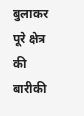बुलाकर पूरे क्षेत्र की बारीकी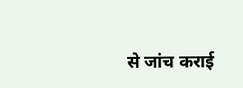से जांच कराई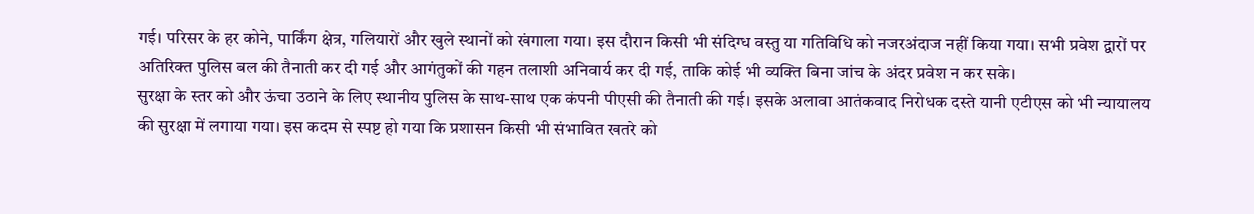गई। परिसर के हर कोने, पार्किंग क्षेत्र, गलियारों और खुले स्थानों को खंगाला गया। इस दौरान किसी भी संदिग्ध वस्तु या गतिविधि को नजरअंदाज नहीं किया गया। सभी प्रवेश द्वारों पर अतिरिक्त पुलिस बल की तैनाती कर दी गई और आगंतुकों की गहन तलाशी अनिवार्य कर दी गई, ताकि कोई भी व्यक्ति बिना जांच के अंदर प्रवेश न कर सके।
सुरक्षा के स्तर को और ऊंचा उठाने के लिए स्थानीय पुलिस के साथ-साथ एक कंपनी पीएसी की तैनाती की गई। इसके अलावा आतंकवाद निरोधक दस्ते यानी एटीएस को भी न्यायालय की सुरक्षा में लगाया गया। इस कदम से स्पष्ट हो गया कि प्रशासन किसी भी संभावित खतरे को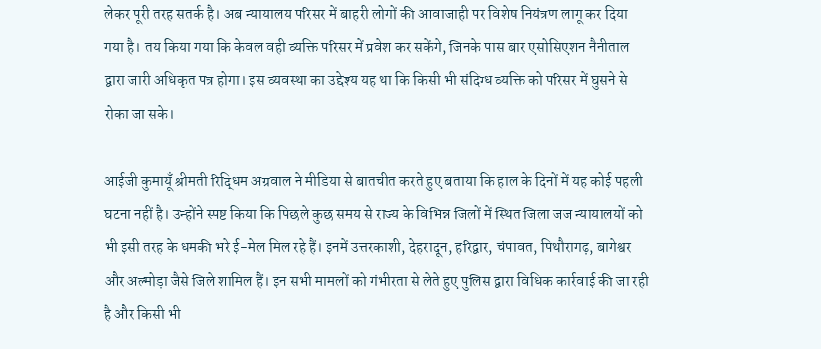लेकर पूरी तरह सतर्क है। अब न्यायालय परिसर में बाहरी लोगों की आवाजाही पर विशेष नियंत्रण लागू कर दिया गया है। तय किया गया कि केवल वही व्यक्ति परिसर में प्रवेश कर सकेंगे, जिनके पास बार एसोसिएशन नैनीताल द्वारा जारी अधिकृत पत्र होगा। इस व्यवस्था का उद्देश्य यह था कि किसी भी संदिग्ध व्यक्ति को परिसर में घुसने से रोका जा सके।

आईजी कुमायूँ श्रीमती रिद्धिम अग्रवाल ने मीडिया से बातचीत करते हुए बताया कि हाल के दिनों में यह कोई पहली घटना नहीं है। उन्होंने स्पष्ट किया कि पिछले कुछ समय से राज्य के विभिन्न जिलों में स्थित जिला जज न्यायालयों को भी इसी तरह के धमकी भरे ई-मेल मिल रहे हैं। इनमें उत्तरकाशी, देहरादून, हरिद्वार, चंपावत, पिथौरागढ़, बागेश्वर और अल्मोड़ा जैसे जिले शामिल हैं। इन सभी मामलों को गंभीरता से लेते हुए पुलिस द्वारा विधिक कार्रवाई की जा रही है और किसी भी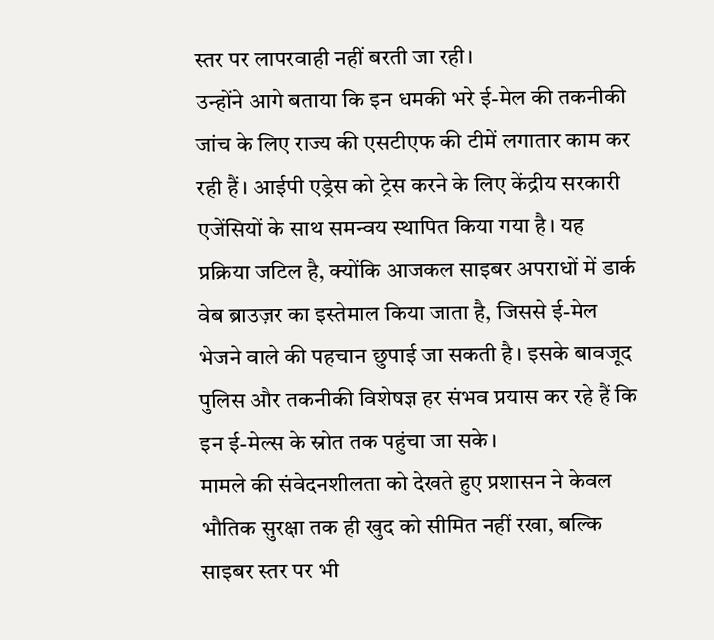स्तर पर लापरवाही नहीं बरती जा रही।
उन्होंने आगे बताया कि इन धमकी भरे ई-मेल की तकनीकी जांच के लिए राज्य की एसटीएफ की टीमें लगातार काम कर रही हैं। आईपी एड्रेस को ट्रेस करने के लिए केंद्रीय सरकारी एजेंसियों के साथ समन्वय स्थापित किया गया है। यह प्रक्रिया जटिल है, क्योंकि आजकल साइबर अपराधों में डार्क वेब ब्राउज़र का इस्तेमाल किया जाता है, जिससे ई-मेल भेजने वाले की पहचान छुपाई जा सकती है। इसके बावजूद पुलिस और तकनीकी विशेषज्ञ हर संभव प्रयास कर रहे हैं कि इन ई-मेल्स के स्रोत तक पहुंचा जा सके।
मामले की संवेदनशीलता को देखते हुए प्रशासन ने केवल भौतिक सुरक्षा तक ही खुद को सीमित नहीं रखा, बल्कि साइबर स्तर पर भी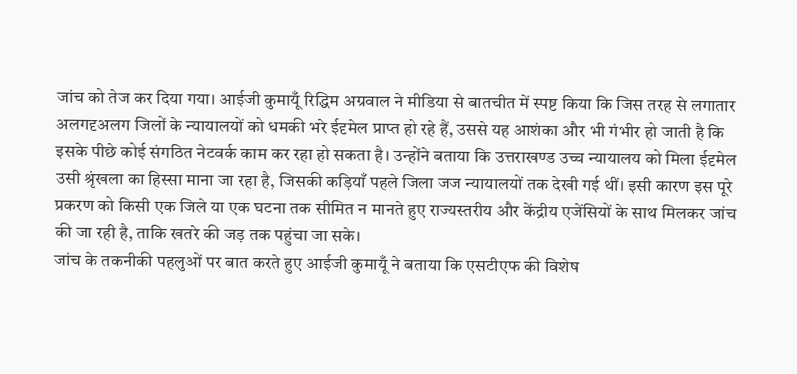जांच को तेज कर दिया गया। आईजी कुमायूँ रिद्धिम अग्रवाल ने मीडिया से बातचीत में स्पष्ट किया कि जिस तरह से लगातार अलगदृअलग जिलों के न्यायालयों को धमकी भरे ईदृमेल प्राप्त हो रहे हैं, उससे यह आशंका और भी गंभीर हो जाती है कि इसके पीछे कोई संगठित नेटवर्क काम कर रहा हो सकता है। उन्होंने बताया कि उत्तराखण्ड उच्च न्यायालय को मिला ईदृमेल उसी श्रृंखला का हिस्सा माना जा रहा है, जिसकी कड़ियाँ पहले जिला जज न्यायालयों तक देखी गई थीं। इसी कारण इस पूरे प्रकरण को किसी एक जिले या एक घटना तक सीमित न मानते हुए राज्यस्तरीय और केंद्रीय एजेंसियों के साथ मिलकर जांच की जा रही है, ताकि खतरे की जड़ तक पहुंचा जा सके।
जांच के तकनीकी पहलुओं पर बात करते हुए आईजी कुमायूँ ने बताया कि एसटीएफ की विशेष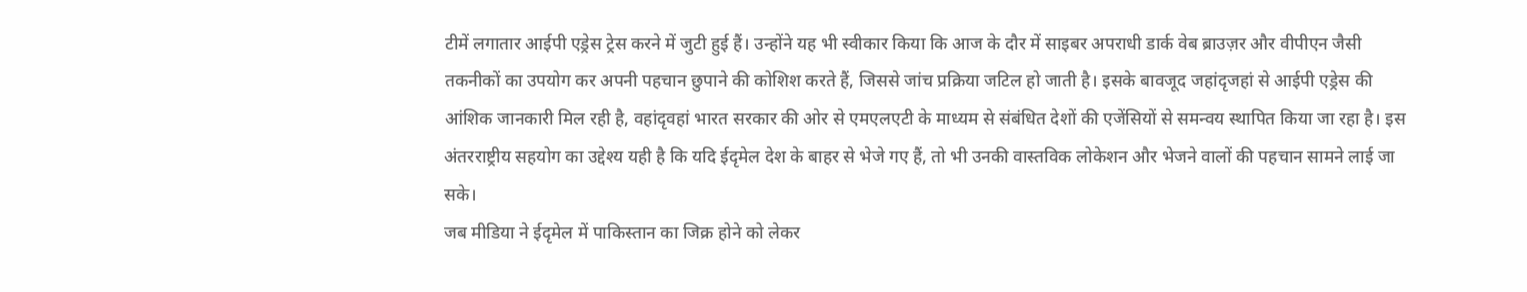टीमें लगातार आईपी एड्रेस ट्रेस करने में जुटी हुई हैं। उन्होंने यह भी स्वीकार किया कि आज के दौर में साइबर अपराधी डार्क वेब ब्राउज़र और वीपीएन जैसी तकनीकों का उपयोग कर अपनी पहचान छुपाने की कोशिश करते हैं, जिससे जांच प्रक्रिया जटिल हो जाती है। इसके बावजूद जहांदृजहां से आईपी एड्रेस की आंशिक जानकारी मिल रही है, वहांदृवहां भारत सरकार की ओर से एमएलएटी के माध्यम से संबंधित देशों की एजेंसियों से समन्वय स्थापित किया जा रहा है। इस अंतरराष्ट्रीय सहयोग का उद्देश्य यही है कि यदि ईदृमेल देश के बाहर से भेजे गए हैं, तो भी उनकी वास्तविक लोकेशन और भेजने वालों की पहचान सामने लाई जा सके।
जब मीडिया ने ईदृमेल में पाकिस्तान का जिक्र होने को लेकर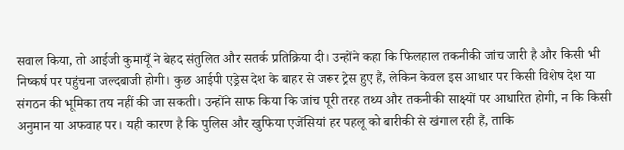सवाल किया, तो आईजी कुमायूँ ने बेहद संतुलित और सतर्क प्रतिक्रिया दी। उन्होंने कहा कि फिलहाल तकनीकी जांच जारी है और किसी भी निष्कर्ष पर पहुंचना जल्दबाजी होगी। कुछ आईपी एड्रेस देश के बाहर से जरूर ट्रेस हुए हैं, लेकिन केवल इस आधार पर किसी विशेष देश या संगठन की भूमिका तय नहीं की जा सकती। उन्होंने साफ किया कि जांच पूरी तरह तथ्य और तकनीकी साक्ष्यों पर आधारित होगी, न कि किसी अनुमान या अफवाह पर। यही कारण है कि पुलिस और खुफिया एजेंसियां हर पहलू को बारीकी से खंगाल रही हैं, ताकि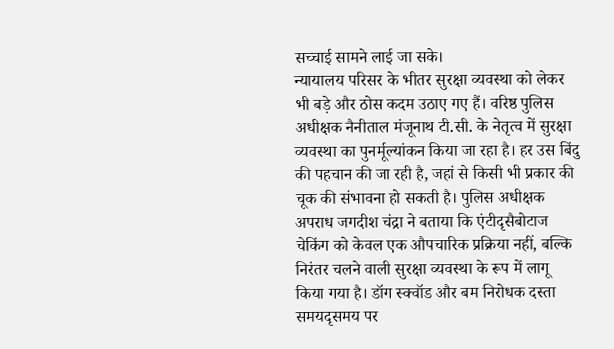सच्चाई सामने लाई जा सके।
न्यायालय परिसर के भीतर सुरक्षा व्यवस्था को लेकर भी बड़े और ठोस कदम उठाए गए हैं। वरिष्ठ पुलिस अधीक्षक नैनीताल मंजूनाथ टी.सी. के नेतृत्व में सुरक्षा व्यवस्था का पुनर्मूल्यांकन किया जा रहा है। हर उस बिंदु की पहचान की जा रही है, जहां से किसी भी प्रकार की चूक की संभावना हो सकती है। पुलिस अधीक्षक अपराध जगदीश चंद्रा ने बताया कि एंटीदृसैबोटाज चेकिंग को केवल एक औपचारिक प्रक्रिया नहीं, बल्कि निरंतर चलने वाली सुरक्षा व्यवस्था के रूप में लागू किया गया है। डॉग स्क्वॉड और बम निरोधक दस्ता समयदृसमय पर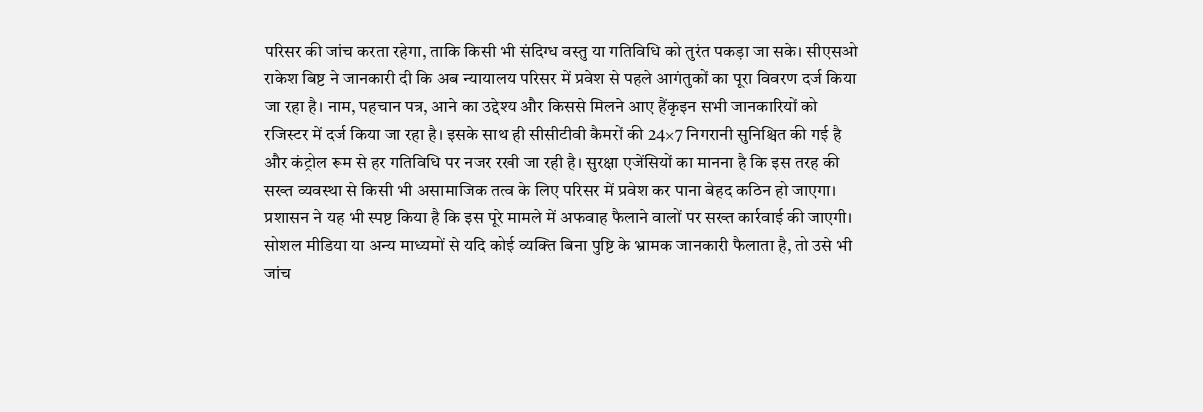परिसर की जांच करता रहेगा, ताकि किसी भी संदिग्ध वस्तु या गतिविधि को तुरंत पकड़ा जा सके। सीएसओ राकेश बिष्ट ने जानकारी दी कि अब न्यायालय परिसर में प्रवेश से पहले आगंतुकों का पूरा विवरण दर्ज किया जा रहा है। नाम, पहचान पत्र, आने का उद्देश्य और किससे मिलने आए हैंकृइन सभी जानकारियों को रजिस्टर में दर्ज किया जा रहा है। इसके साथ ही सीसीटीवी कैमरों की 24×7 निगरानी सुनिश्चित की गई है और कंट्रोल रूम से हर गतिविधि पर नजर रखी जा रही है। सुरक्षा एजेंसियों का मानना है कि इस तरह की सख्त व्यवस्था से किसी भी असामाजिक तत्व के लिए परिसर में प्रवेश कर पाना बेहद कठिन हो जाएगा।
प्रशासन ने यह भी स्पष्ट किया है कि इस पूरे मामले में अफवाह फैलाने वालों पर सख्त कार्रवाई की जाएगी। सोशल मीडिया या अन्य माध्यमों से यदि कोई व्यक्ति बिना पुष्टि के भ्रामक जानकारी फैलाता है, तो उसे भी जांच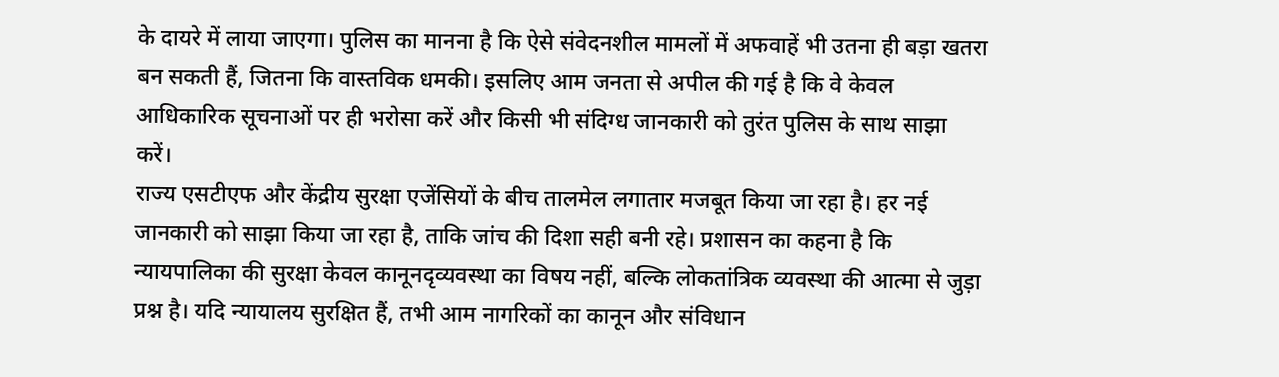के दायरे में लाया जाएगा। पुलिस का मानना है कि ऐसे संवेदनशील मामलों में अफवाहें भी उतना ही बड़ा खतरा बन सकती हैं, जितना कि वास्तविक धमकी। इसलिए आम जनता से अपील की गई है कि वे केवल आधिकारिक सूचनाओं पर ही भरोसा करें और किसी भी संदिग्ध जानकारी को तुरंत पुलिस के साथ साझा करें।
राज्य एसटीएफ और केंद्रीय सुरक्षा एजेंसियों के बीच तालमेल लगातार मजबूत किया जा रहा है। हर नई जानकारी को साझा किया जा रहा है, ताकि जांच की दिशा सही बनी रहे। प्रशासन का कहना है कि न्यायपालिका की सुरक्षा केवल कानूनदृव्यवस्था का विषय नहीं, बल्कि लोकतांत्रिक व्यवस्था की आत्मा से जुड़ा प्रश्न है। यदि न्यायालय सुरक्षित हैं, तभी आम नागरिकों का कानून और संविधान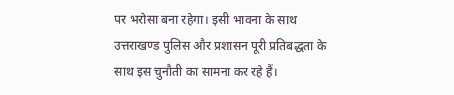पर भरोसा बना रहेगा। इसी भावना के साथ उत्तराखण्ड पुलिस और प्रशासन पूरी प्रतिबद्धता के साथ इस चुनौती का सामना कर रहे हैं।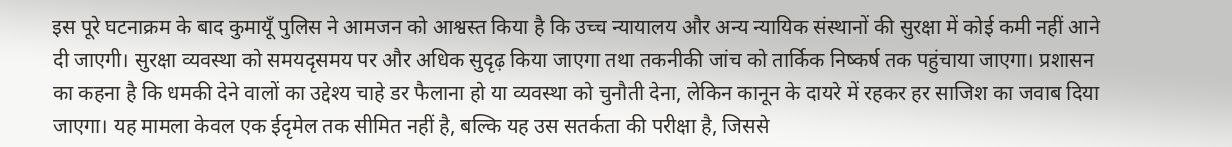इस पूरे घटनाक्रम के बाद कुमायूँ पुलिस ने आमजन को आश्वस्त किया है कि उच्च न्यायालय और अन्य न्यायिक संस्थानों की सुरक्षा में कोई कमी नहीं आने दी जाएगी। सुरक्षा व्यवस्था को समयदृसमय पर और अधिक सुदृढ़ किया जाएगा तथा तकनीकी जांच को तार्किक निष्कर्ष तक पहुंचाया जाएगा। प्रशासन का कहना है कि धमकी देने वालों का उद्देश्य चाहे डर फैलाना हो या व्यवस्था को चुनौती देना, लेकिन कानून के दायरे में रहकर हर साजिश का जवाब दिया जाएगा। यह मामला केवल एक ईदृमेल तक सीमित नहीं है, बल्कि यह उस सतर्कता की परीक्षा है, जिससे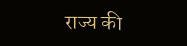राज्य की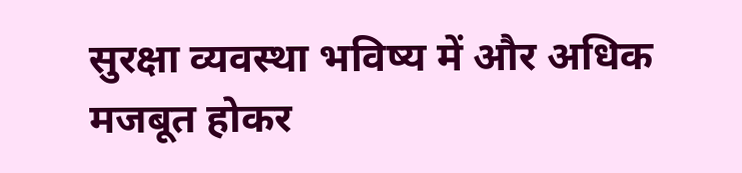सुरक्षा व्यवस्था भविष्य में और अधिक मजबूत होकर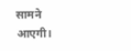सामने आएगी।